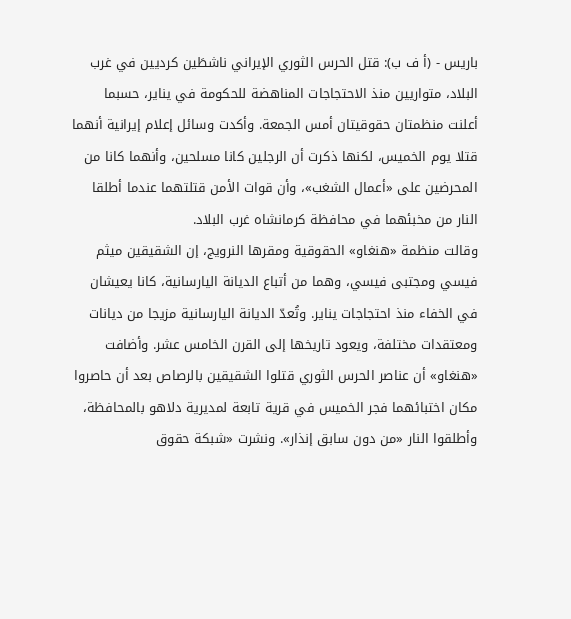باريس - (أ ف ب): قتل الحرس الثوري الإيراني ناشطَين كرديين في غرب البلاد، متواريين منذ الاحتجاجات المناهضة للحكومة في يناير، حسبما أعلنت منظمتان حقوقيتان أمس الجمعة. وأكدت وسائل إعلام إيرانية أنهما قتلا يوم الخميس، لكنها ذكرت أن الرجلين كانا مسلحين، وأنهما كانا من المحرضين على «أعمال الشغب»، وأن قوات الأمن قتلتهما عندما أطلقا النار من مخبئهما في محافظة كرمانشاه غرب البلاد.
وقالت منظمة «هنغاو» الحقوقية ومقرها النرويج، إن الشقيقين ميثم فيسي ومجتبى فيسي، وهما من أتباع الديانة اليارسانية، كانا يعيشان في الخفاء منذ احتجاجات يناير. وتُعدّ الديانة اليارسانية مزيجا من ديانات ومعتقدات مختلفة، ويعود تاريخها إلى القرن الخامس عشر. وأضافت «هنغاو» أن عناصر الحرس الثوري قتلوا الشقيقين بالرصاص بعد أن حاصروا مكان اختبائهما فجر الخميس في قرية تابعة لمديرية دلاهو بالمحافظة، وأطلقوا النار «من دون سابق إنذار». ونشرت «شبكة حقوق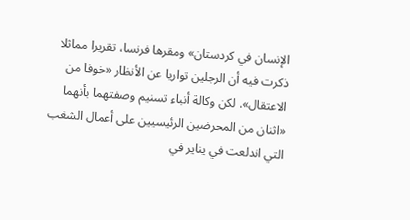الإنسان في كردستان» ومقرها فرنسا، تقريرا مماثلا ذكرت فيه أن الرجلين تواريا عن الأنظار «خوفا من الاعتقال». لكن وكالة أنباء تسنيم وصفتهما بأنهما «اثنان من المحرضين الرئيسيين على أعمال الشغب التي اندلعت في يناير في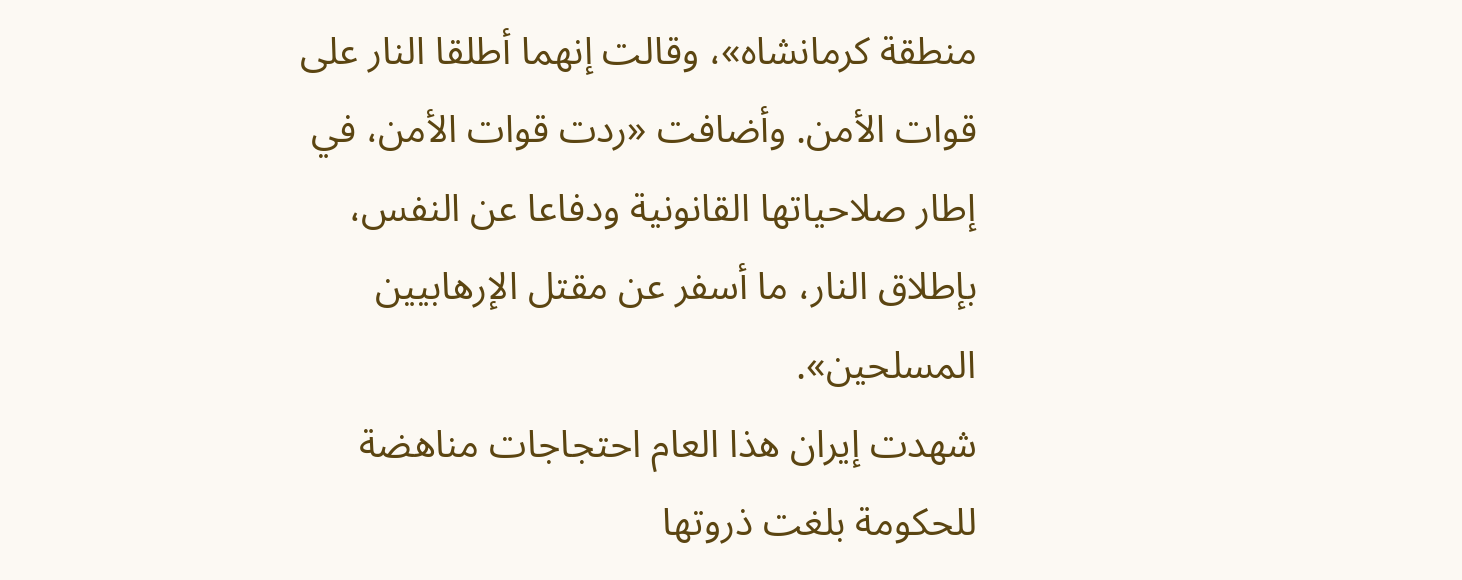منطقة كرمانشاه»، وقالت إنهما أطلقا النار على قوات الأمن. وأضافت «ردت قوات الأمن، في إطار صلاحياتها القانونية ودفاعا عن النفس، بإطلاق النار، ما أسفر عن مقتل الإرهابيين المسلحين».
شهدت إيران هذا العام احتجاجات مناهضة للحكومة بلغت ذروتها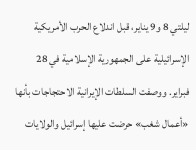ليلتي 8 و9 يناير، قبل اندلاع الحرب الأمريكية الإسرائيلية على الجمهورية الإسلامية في 28 فبراير. ووصفت السلطات الإيرانية الاحتجاجات بأنها «أعمال شغب» حرضت عليها إسرائيل والولايات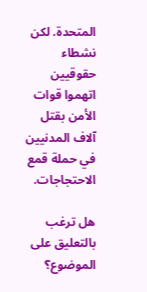المتحدة. لكن نشطاء حقوقيين اتهموا قوات الأمن بقتل آلاف المدنيين في حملة قمع الاحتجاجات.

هل ترغب بالتعليق على الموضوع؟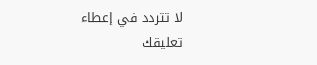لا تتردد في إعطاء تعليقك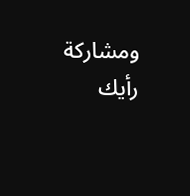ومشاركة رأيك